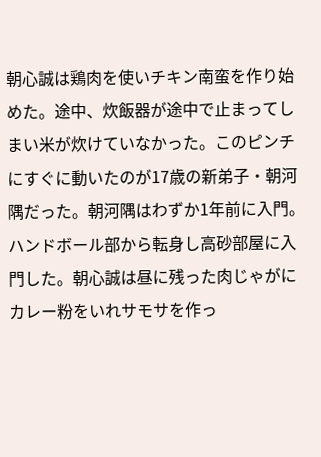朝心誠は鶏肉を使いチキン南蛮を作り始めた。途中、炊飯器が途中で止まってしまい米が炊けていなかった。このピンチにすぐに動いたのが17歳の新弟子・朝河隅だった。朝河隅はわずか1年前に入門。ハンドボール部から転身し高砂部屋に入門した。朝心誠は昼に残った肉じゃがにカレー粉をいれサモサを作っ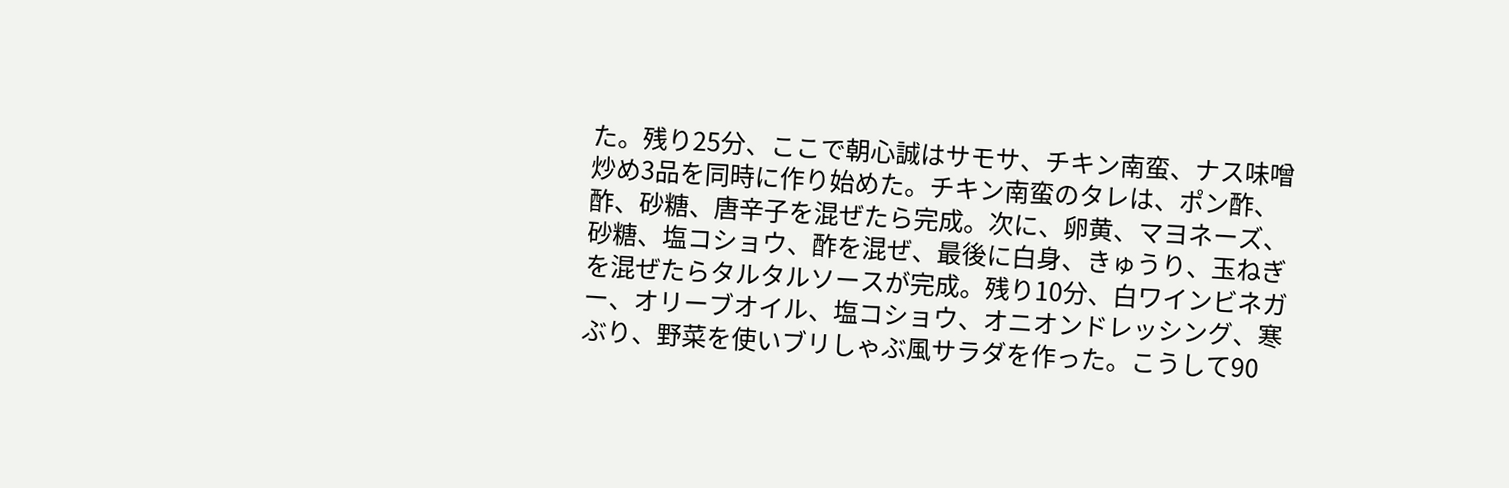た。残り25分、ここで朝心誠はサモサ、チキン南蛮、ナス味噌炒め3品を同時に作り始めた。チキン南蛮のタレは、ポン酢、酢、砂糖、唐辛子を混ぜたら完成。次に、卵黄、マヨネーズ、砂糖、塩コショウ、酢を混ぜ、最後に白身、きゅうり、玉ねぎを混ぜたらタルタルソースが完成。残り10分、白ワインビネガー、オリーブオイル、塩コショウ、オニオンドレッシング、寒ぶり、野菜を使いブリしゃぶ風サラダを作った。こうして90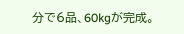分で6品、60kgが完成。